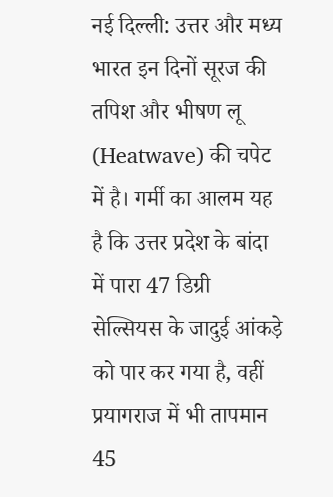नई दिल्ली: उत्तर और मध्य भारत इन दिनों सूरज की तपिश और भीषण लू (Heatwave) की चपेट में है। गर्मी का आलम यह है कि उत्तर प्रदेश के बांदा में पारा 47 डिग्री सेल्सियस के जादुई आंकड़े को पार कर गया है, वहीं प्रयागराज में भी तापमान 45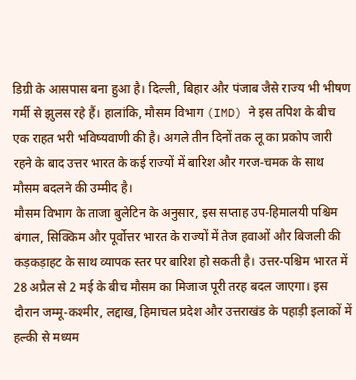डिग्री के आसपास बना हुआ है। दिल्ली, बिहार और पंजाब जैसे राज्य भी भीषण गर्मी से झुलस रहे हैं। हालांकि, मौसम विभाग (IMD) ने इस तपिश के बीच एक राहत भरी भविष्यवाणी की है। अगले तीन दिनों तक लू का प्रकोप जारी रहने के बाद उत्तर भारत के कई राज्यों में बारिश और गरज-चमक के साथ मौसम बदलने की उम्मीद है।
मौसम विभाग के ताजा बुलेटिन के अनुसार, इस सप्ताह उप-हिमालयी पश्चिम बंगाल, सिक्किम और पूर्वोत्तर भारत के राज्यों में तेज हवाओं और बिजली की कड़कड़ाहट के साथ व्यापक स्तर पर बारिश हो सकती है। उत्तर-पश्चिम भारत में 28 अप्रैल से 2 मई के बीच मौसम का मिजाज पूरी तरह बदल जाएगा। इस दौरान जम्मू-कश्मीर, लद्दाख, हिमाचल प्रदेश और उत्तराखंड के पहाड़ी इलाकों में हल्की से मध्यम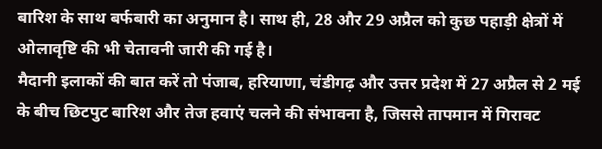बारिश के साथ बर्फबारी का अनुमान है। साथ ही, 28 और 29 अप्रैल को कुछ पहाड़ी क्षेत्रों में ओलावृष्टि की भी चेतावनी जारी की गई है।
मैदानी इलाकों की बात करें तो पंजाब, हरियाणा, चंडीगढ़ और उत्तर प्रदेश में 27 अप्रैल से 2 मई के बीच छिटपुट बारिश और तेज हवाएं चलने की संभावना है, जिससे तापमान में गिरावट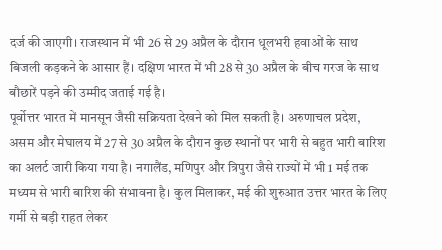दर्ज की जाएगी। राजस्थान में भी 26 से 29 अप्रैल के दौरान धूलभरी हवाओं के साथ बिजली कड़कने के आसार हैं। दक्षिण भारत में भी 28 से 30 अप्रैल के बीच गरज के साथ बौछारें पड़ने की उम्मीद जताई गई है।
पूर्वोत्तर भारत में मानसून जैसी सक्रियता देखने को मिल सकती है। अरुणाचल प्रदेश, असम और मेघालय में 27 से 30 अप्रैल के दौरान कुछ स्थानों पर भारी से बहुत भारी बारिश का अलर्ट जारी किया गया है। नगालैंड, मणिपुर और त्रिपुरा जैसे राज्यों में भी 1 मई तक मध्यम से भारी बारिश की संभावना है। कुल मिलाकर, मई की शुरुआत उत्तर भारत के लिए गर्मी से बड़ी राहत लेकर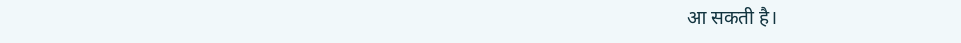आ सकती है।